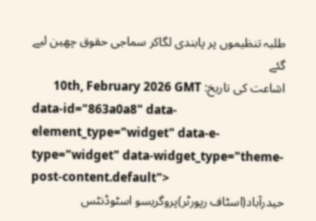طلبہ تنظیموں پر پابندی لگاکر سماجی حقوق چھین لیے گئے
اشاعت کی تاریخ: 10th, February 2026 GMT
data-id="863a0a8" data-element_type="widget" data-e-type="widget" data-widget_type="theme-post-content.default">
حیدرآباد(اسٹاف رپورٹر)پروگریسو اسٹوڈنٹس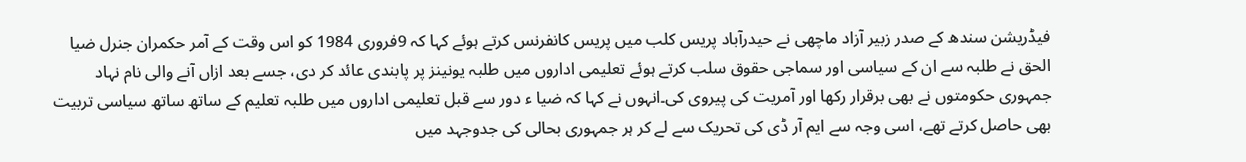فیڈریشن سندھ کے صدر زبیر آزاد ماچھی نے حیدرآباد پریس کلب میں پریس کانفرنس کرتے ہوئے کہا کہ 9فروری 1984 کو اس وقت کے آمر حکمران جنرل ضیا الحق نے طلبہ سے ان کے سیاسی اور سماجی حقوق سلب کرتے ہوئے تعلیمی اداروں میں طلبہ یونینز پر پابندی عائد کر دی، جسے بعد ازاں آنے والی نام نہاد جمہوری حکومتوں نے بھی برقرار رکھا اور آمریت کی پیروی کی۔انہوں نے کہا کہ ضیا ء دور سے قبل تعلیمی اداروں میں طلبہ تعلیم کے ساتھ ساتھ سیاسی تربیت بھی حاصل کرتے تھے، اسی وجہ سے ایم آر ڈی کی تحریک سے لے کر ہر جمہوری بحالی کی جدوجہد میں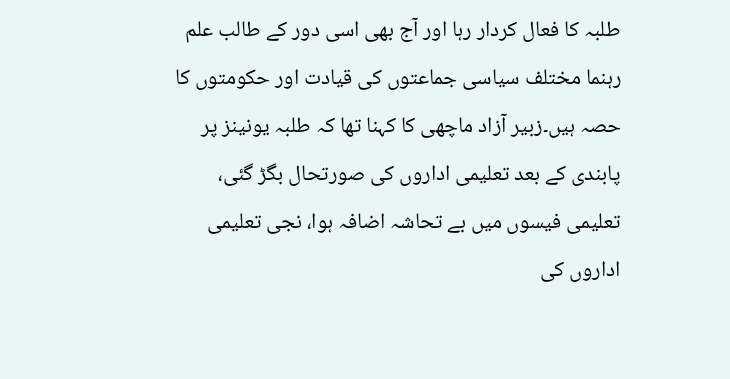طلبہ کا فعال کردار رہا اور آج بھی اسی دور کے طالب علم رہنما مختلف سیاسی جماعتوں کی قیادت اور حکومتوں کا حصہ ہیں۔زبیر آزاد ماچھی کا کہنا تھا کہ طلبہ یونینز پر پابندی کے بعد تعلیمی اداروں کی صورتحال بگڑ گئی، تعلیمی فیسوں میں بے تحاشہ اضافہ ہوا، نجی تعلیمی اداروں کی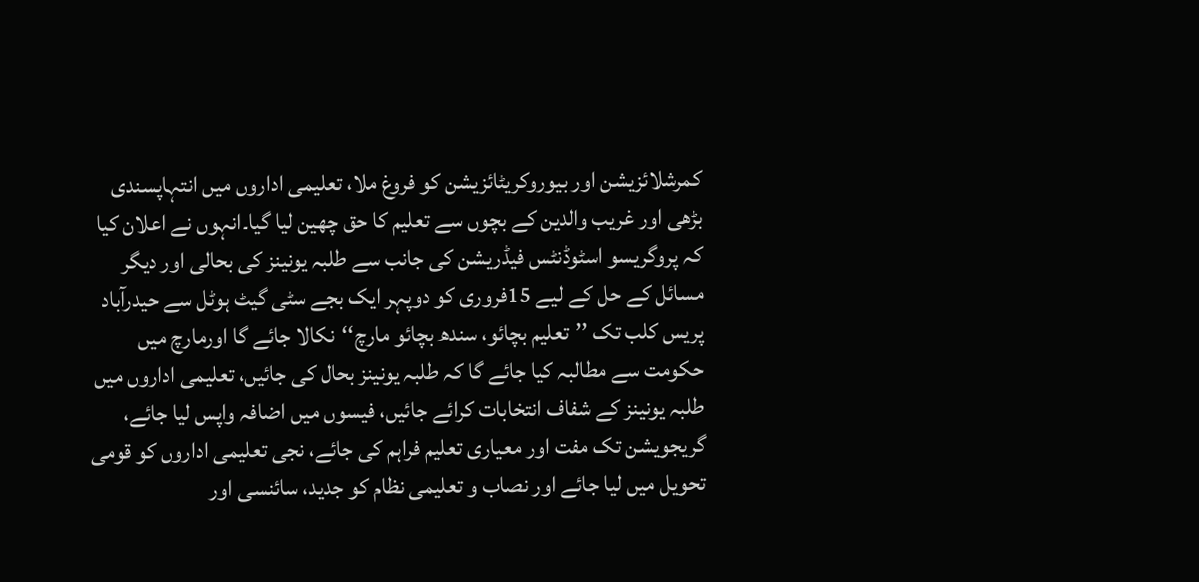کمرشلائزیشن اور بیوروکریٹائزیشن کو فروغ ملا، تعلیمی اداروں میں انتہاپسندی بڑھی اور غریب والدین کے بچوں سے تعلیم کا حق چھین لیا گیا۔انہوں نے اعلان کیا کہ پروگریسو اسٹوڈنٹس فیڈریشن کی جانب سے طلبہ یونینز کی بحالی اور دیگر مسائل کے حل کے لیے 15فروری کو دوپہر ایک بجے سٹی گیٹ ہوٹل سے حیدرآباد پریس کلب تک ’’تعلیم بچائو، سندھ بچائو مارچ‘‘نکالا جائے گا اورمارچ میں حکومت سے مطالبہ کیا جائے گا کہ طلبہ یونینز بحال کی جائیں، تعلیمی اداروں میں طلبہ یونینز کے شفاف انتخابات کرائے جائیں، فیسوں میں اضافہ واپس لیا جائے، گریجویشن تک مفت اور معیاری تعلیم فراہم کی جائے، نجی تعلیمی اداروں کو قومی تحویل میں لیا جائے اور نصاب و تعلیمی نظام کو جدید، سائنسی اور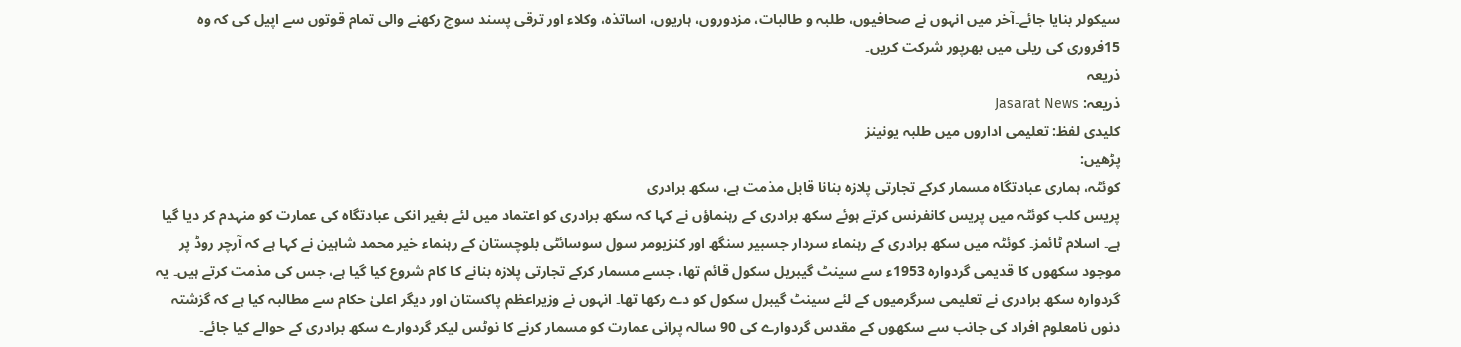سیکولر بنایا جائے۔آخر میں انہوں نے صحافیوں، طلبہ و طالبات، مزدوروں، ہاریوں، اساتذہ، وکلاء اور ترقی پسند سوچ رکھنے والی تمام قوتوں سے اپیل کی کہ وہ 15فروری کی ریلی میں بھرپور شرکت کریں۔
ذریعہ
ذریعہ: Jasarat News
کلیدی لفظ: تعلیمی اداروں میں طلبہ یونینز
پڑھیں:
کوئٹہ، ہماری عبادتگاہ مسمار کرکے تجارتی پلازہ بنانا قابل مذمت ہے، سکھ برادری
پریس کلب کوئٹہ میں پریس کانفرنس کرتے ہوئے سکھ برادری کے رہنماؤں نے کہا کہ سکھ برادری کو اعتماد میں لئے بغیر انکی عبادتگاہ کی عمارت کو منہدم کر دیا گیا ہے۔ اسلام ٹائمز۔ کوئٹہ میں سکھ برادری کے رہنماء سردار جسبیر سنگھ اور کنزیومر سول سوسائٹی بلوچستان کے رہنماء خیر محمد شاہین نے کہا ہے کہ آرچر روڈ پر موجود سکھوں کا قدیمی گردوارہ 1953ء سے سینٹ گیبریل سکول قائم تھا، جسے مسمار کرکے تجارتی پلازہ بنانے کا کام شروع کیا گیا ہے، جس کی مذمت کرتے ہیں۔ یہ گردوارہ سکھ برادری نے تعلیمی سرگرمیوں کے لئے سینٹ گیبرل سکول کو دے رکھا تھا۔ انہوں نے وزیراعظم پاکستان اور دیگر اعلیٰ حکام سے مطالبہ کیا ہے کہ گزشتہ دنوں نامعلوم افراد کی جانب سے سکھوں کے مقدس گردوارے کی 90 سالہ پرانی عمارت کو مسمار کرنے کا نوٹس لیکر گردوارے سکھ برادری کے حوالے کیا جائے۔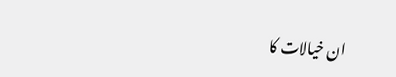ان خیالات کا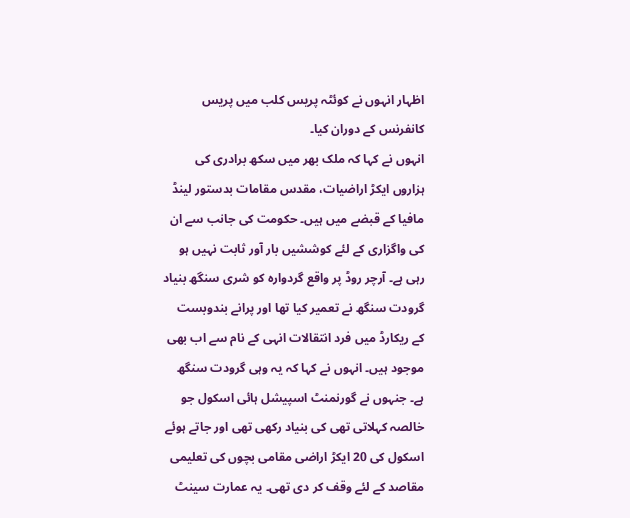اظہار انہوں نے کوئٹہ پریس کلب میں پریس کانفرنس کے دوران کیا۔
انہوں نے کہا کہ ملک بھر میں سکھ برادری کی ہزاروں ایکڑ اراضیات، مقدس مقامات بدستور لینڈ مافیا کے قبضے میں ہیں۔ حکومت کی جانب سے ان کی واگزاری کے لئے کوششیں بار آور ثابت نہیں ہو رہی ہے۔ آرچر روڈ پر واقع گردوارہ کو شری سنگھ بنیاد گرودت سنگھ نے تعمیر کیا تھا اور پرانے بندوبست کے ریکارڈ میں فرد انتقالات انہی کے نام سے اب بھی موجود ہیں۔ انہوں نے کہا کہ یہ وہی گرودت سنگھ ہے۔ جنہوں نے گورنمنٹ اسپیشل ہائی اسکول جو خالصہ کہلاتی تھی کی بنیاد رکھی تھی اور جاتے ہوئے اسکول کی 20 ایکڑ اراضی مقامی بچوں کی تعلیمی مقاصد کے لئے وقف کر دی تھی۔ یہ عمارت سینٹ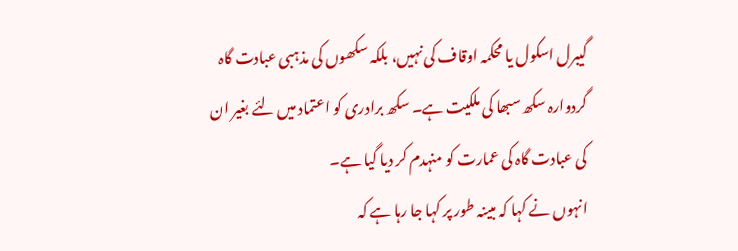گیبرل اسکول یا محکمہ اوقاف کی نہیں، بلکہ سکھوں کی مذہبی عبادت گاہ گردوارہ سکھ سبھا کی ملکیت ہے۔ سکھ برادری کو اعتماد میں لئے بغیر ان کی عبادت گاہ کی عمارت کو منہدم کر دیا گیا ہے۔
انہوں نے کہا کہ مبینہ طور پر کہا جا رہا ہے کہ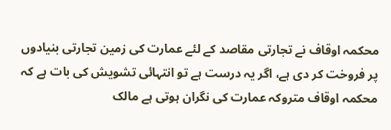محکمہ اوقاف نے تجارتی مقاصد کے لئے عمارت کی زمین تجارتی بنیادوں پر فروخت کر دی ہے، اگر یہ درست ہے تو انتہائی تشویش کی بات ہے کہ محکمہ اوقاف متروکہ عمارت کی نگران ہوتی ہے مالک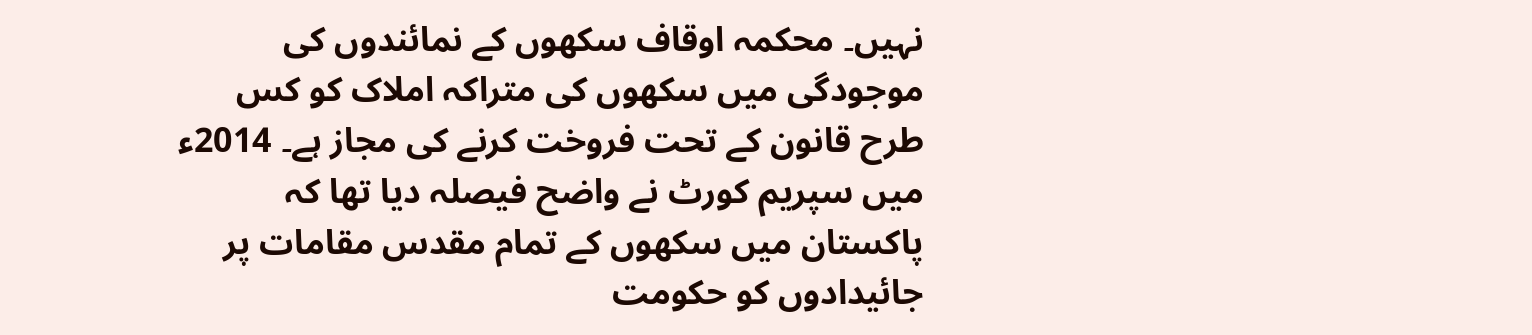نہیں۔ محکمہ اوقاف سکھوں کے نمائندوں کی موجودگی میں سکھوں کی متراکہ املاک کو کس طرح قانون کے تحت فروخت کرنے کی مجاز ہے۔ 2014ء میں سپریم کورٹ نے واضح فیصلہ دیا تھا کہ پاکستان میں سکھوں کے تمام مقدس مقامات پر جائیدادوں کو حکومت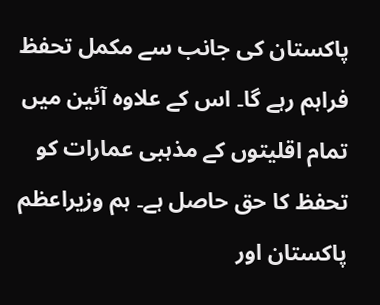پاکستان کی جانب سے مکمل تحفظ فراہم رہے گا۔ اس کے علاوہ آئین میں تمام اقلیتوں کے مذہبی عمارات کو تحفظ کا حق حاصل ہے۔ ہم وزیراعظم پاکستان اور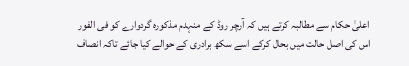اعلیٰ حکام سے مطالبہ کرتے ہیں کہ آرچر روڈ کے منہدم مذکورہ گردوارے کو فی الفور اس کی اصل حالت میں بحال کرکے اسے سکھ برادری کے حوالے کیا جائے تاکہ انصاف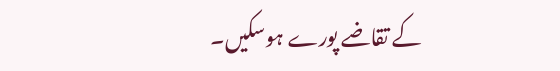کے تقاضے پورے ہوسکیں۔